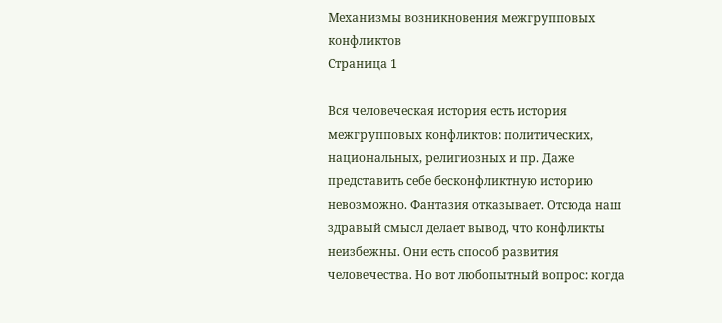Механизмы возникновения межгрупповых конфликтов
Страница 1

Вся человеческая история есть история межгрупповых конфликтов: политических, национальных, религиозных и пр. Даже представить себе бесконфликтную историю невозможно. Фантазия отказывает. Отсюда наш здравый смысл делает вывод, что конфликты неизбежны. Они есть способ развития человечества. Но вот любопытный вопрос: когда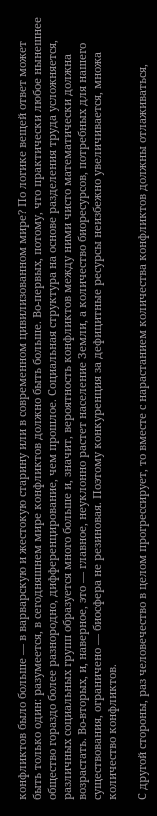конфликтов было больше — в варварскую и жестокую старину или в современном цивилизованном мире? По логике вещей ответ может быть только один: разумеется, в сегодняшнем мире конфликтов должно быть больше. Во-первых, потому, что практически любое нынешнее общество гораздо более разнородно, дифференцирование, чем прошлое. Социальная структура на основе разделения труда усложняется, различных социальных групп образуется много больше и, значит, вероятность конфликтов между ними чисто математически должна возрастать. Во-вторых, и, наверное, это — главное, неуклонно растет население Земли, а количество биоресурсов, потребных для нашего существования, ограничено — биосфера не резиновая. Поэтому конкуренция за дефицитные ресурсы неизбежно увеличивается, множа количество конфликтов.

С другой стороны, раз человечество в целом прогрессирует, то вместе с нарастанием количества конфликтов должны отлаживаться,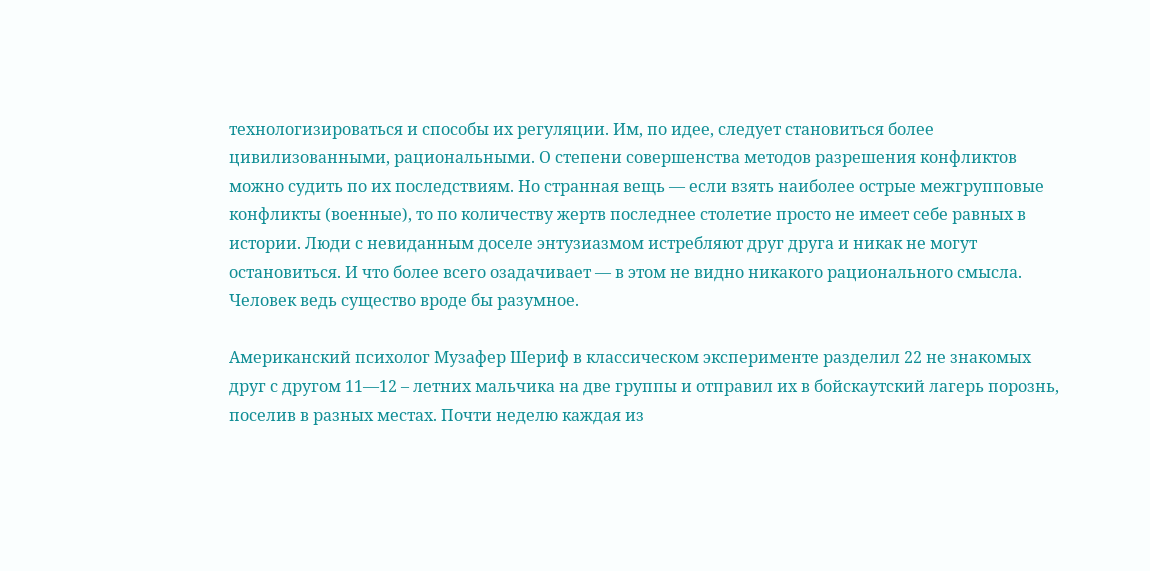технологизироваться и способы их регуляции. Им, по идее, следует становиться более цивилизованными, рациональными. О степени совершенства методов разрешения конфликтов можно судить по их последствиям. Но странная вещь — если взять наиболее острые межгрупповые конфликты (военные), то по количеству жертв последнее столетие просто не имеет себе равных в истории. Люди с невиданным доселе энтузиазмом истребляют друг друга и никак не могут остановиться. И что более всего озадачивает — в этом не видно никакого рационального смысла. Человек ведь существо вроде бы разумное.

Американский психолог Музафер Шериф в классическом эксперименте разделил 22 не знакомых друг с другом 11—12 – летних мальчика на две группы и отправил их в бойскаутский лагерь порознь, поселив в разных местах. Почти неделю каждая из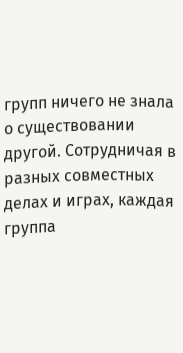групп ничего не знала о существовании другой. Сотрудничая в разных совместных делах и играх, каждая группа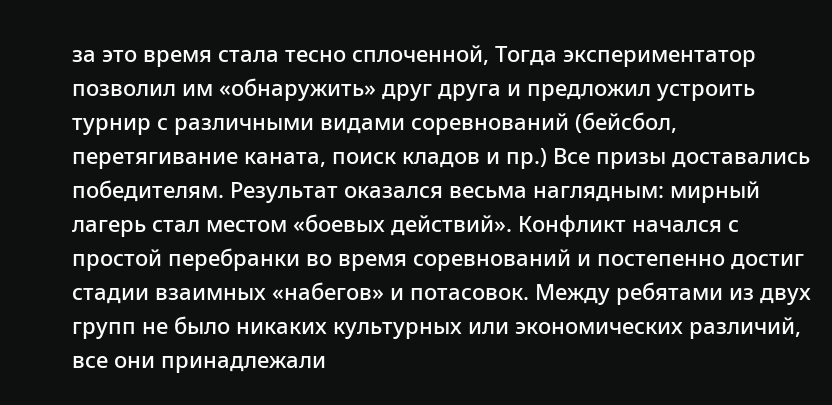за это время стала тесно сплоченной, Тогда экспериментатор позволил им «обнаружить» друг друга и предложил устроить турнир с различными видами соревнований (бейсбол, перетягивание каната, поиск кладов и пр.) Все призы доставались победителям. Результат оказался весьма наглядным: мирный лагерь стал местом «боевых действий». Конфликт начался с простой перебранки во время соревнований и постепенно достиг стадии взаимных «набегов» и потасовок. Между ребятами из двух групп не было никаких культурных или экономических различий, все они принадлежали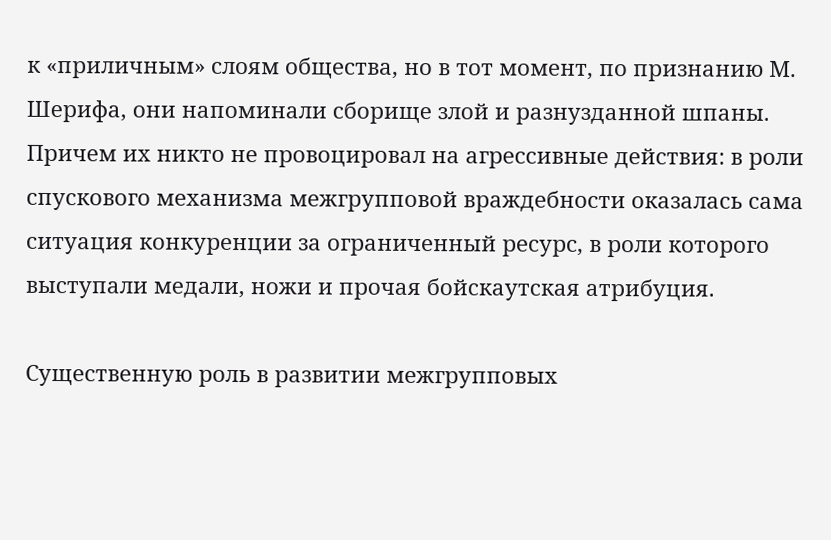к «приличным» слоям общества, но в тот момент, по признанию М. Шерифа, они напоминали сборище злой и разнузданной шпаны. Причем их никто не провоцировал на агрессивные действия: в роли спускового механизма межгрупповой враждебности оказалась сама ситуация конкуренции за ограниченный ресурс, в роли которого выступали медали, ножи и прочая бойскаутская атрибуция.

Существенную роль в развитии межгрупповых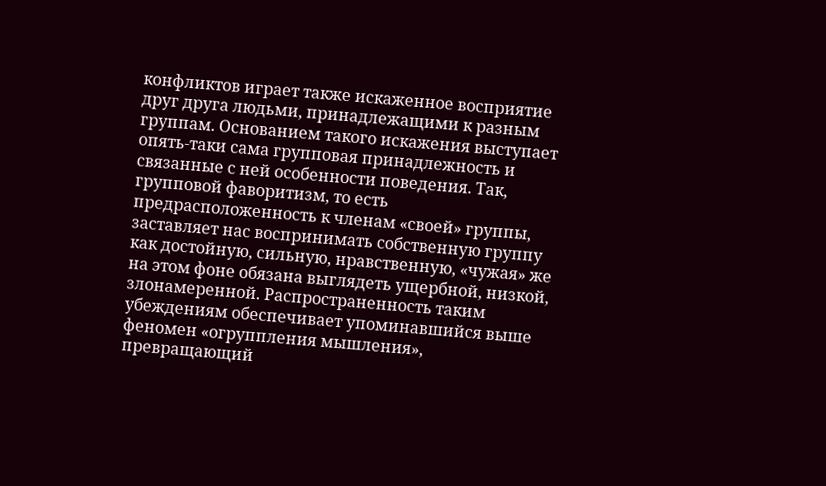конфликтов играет также искаженное восприятие друг друга людьми, принадлежащими к разным группам. Основанием такого искажения выступает опять-таки сама групповая принадлежность и связанные с ней особенности поведения. Так, групповой фаворитизм, то есть предрасположенность к членам «своей» группы, заставляет нас воспринимать собственную группу как достойную, сильную, нравственную, «чужая» же на этом фоне обязана выглядеть ущербной, низкой, злонамеренной. Распространенность таким убеждениям обеспечивает упоминавшийся выше феномен «огруппления мышления», превращающий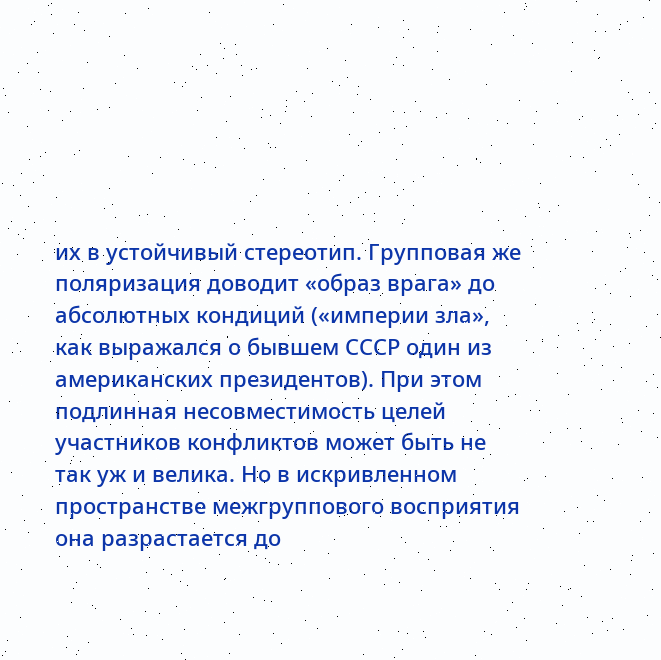их в устойчивый стереотип. Групповая же поляризация доводит «образ врага» до абсолютных кондиций («империи зла», как выражался о бывшем СССР один из американских президентов). При этом подлинная несовместимость целей участников конфликтов может быть не так уж и велика. Но в искривленном пространстве межгруппового восприятия она разрастается до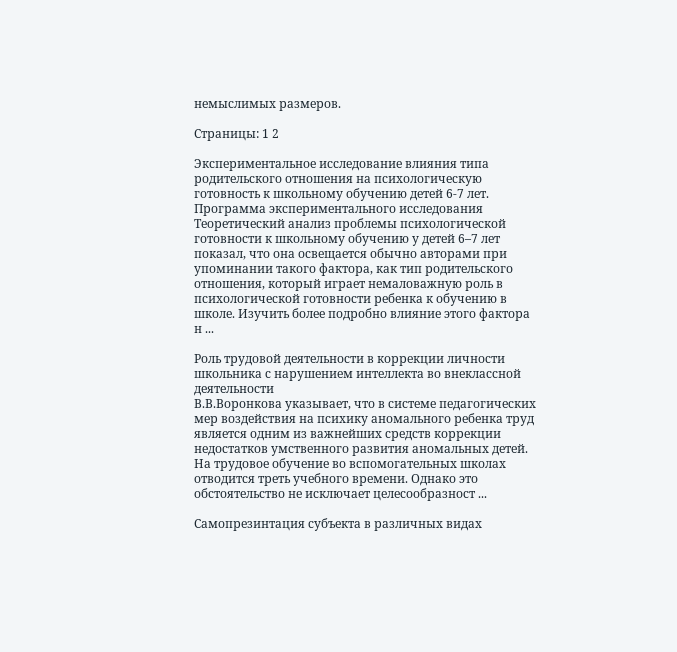немыслимых размеров.

Страницы: 1 2

Экспериментальное исследование влияния типа родительского отношения на психологическую готовность к школьному обучению детей 6-7 лет. Программа экспериментального исследования
Теоретический анализ проблемы психологической готовности к школьному обучению у детей 6–7 лет показал, что она освещается обычно авторами при упоминании такого фактора, как тип родительского отношения, который играет немаловажную роль в психологической готовности ребенка к обучению в школе. Изучить более подробно влияние этого фактора н ...

Роль трудовой деятельности в коррекции личности школьника с нарушением интеллекта во внеклассной деятельности
В.В.Воронкова указывает, что в системе педагогических мер воздействия на психику аномального ребенка труд является одним из важнейших средств коррекции недостатков умственного развития аномальных детей. На трудовое обучение во вспомогательных школах отводится треть учебного времени. Однако это обстоятельство не исключает целесообразност ...

Самопрезинтация субъекта в различных видах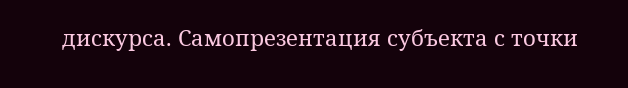дискурса. Самопрезентация субъекта с точки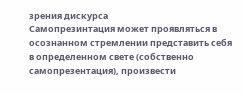зрения дискурса
Самопрезинтация может проявляться в осознанном стремлении представить себя в определенном свете (собственно самопрезентация), произвести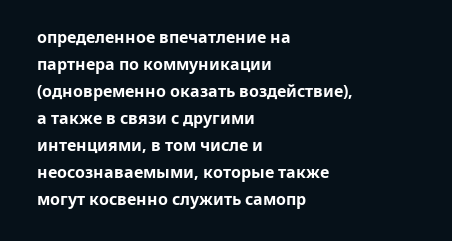определенное впечатление на партнера по коммуникации (одновременно оказать воздействие), а также в связи с другими интенциями, в том числе и неосознаваемыми, которые также могут косвенно служить самопр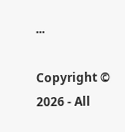...

Copyright © 2026 - All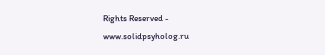Rights Reserved - www.solidpsyholog.ru